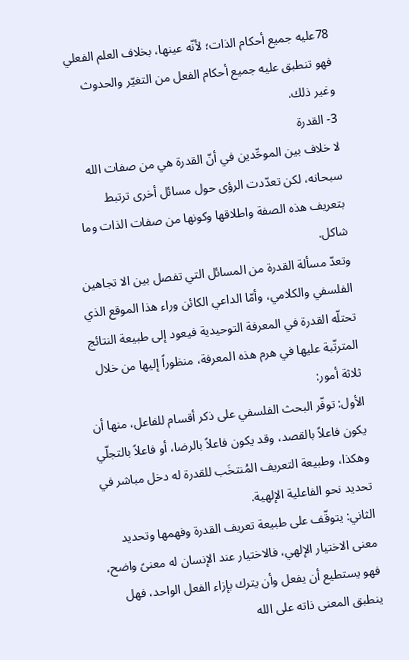78عليه جميع أحكام الذات؛ لأنّه عينها، بخلاف العلم الفعلي فهو تنطبق عليه جميع أحكام الفعل من التغيّر والحدوث وغير ذلك.
3- القدرة
لا خلاف بين الموحِّدين في أنّ القدرة هي من صفات الله سبحانه، لكن تعدّدت الرؤى حول مسائل أخرى ترتبط بتعريف هذه الصفة واطلاقها وكونها من صفات الذات وما شاكل.
وتعدّ مسألة القدرة من المسائل التي تفصل بين الا تجاهين الفلسفي والكلامي، وأمّا الداعي الكائن وراء هذا الموقع الذي تحتلّه القدرة في المعرفة التوحيدية فيعود إلى طبيعة النتائج المترتّبة عليها في هرم هذه المعرفة، منظوراً إليها من خلال ثلاثة أمور:
الأول: توفّر البحث الفلسفي على ذكر أقسام للفاعل، منها أن يكون فاعلاً بالقصد، وقد يكون فاعلاً بالرضا، أو فاعلاً بالتجلّي وهكذا، وطبيعة التعريف المُنتخَب للقدرة له دخل مباشر في تحديد نحو الفاعلية الإلهية.
الثاني: يتوقّف على طبيعة تعريف القدرة وفهمها وتحديد معنى الاختيار الإلهي، فالاختيار عند الإنسان له معنىً واضح، فهو يستطيع أن يفعل وأن يترك بإزاء الفعل الواحد، فهل ينطبق المعنى ذاته على الله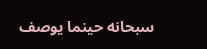سبحانه حينما يوصف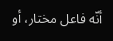أنّه فاعل مختار، أو